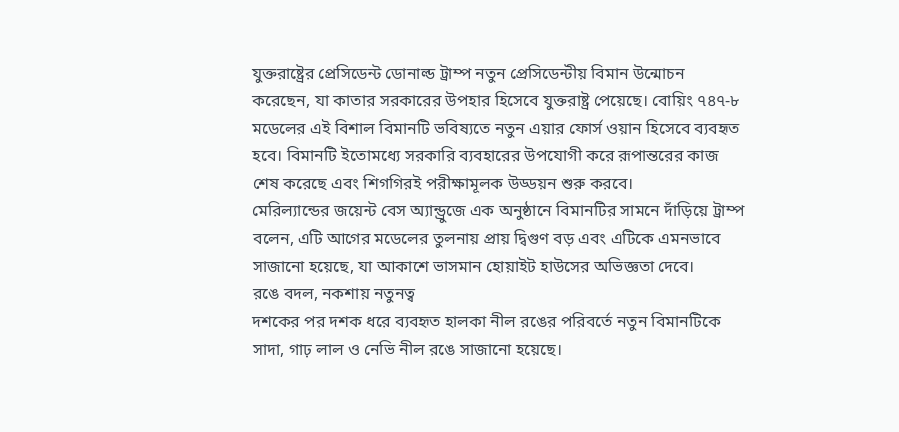যুক্তরাষ্ট্রের প্রেসিডেন্ট ডোনাল্ড ট্রাম্প নতুন প্রেসিডেন্টীয় বিমান উন্মোচন করেছেন, যা কাতার সরকারের উপহার হিসেবে যুক্তরাষ্ট্র পেয়েছে। বোয়িং ৭৪৭-৮ মডেলের এই বিশাল বিমানটি ভবিষ্যতে নতুন এয়ার ফোর্স ওয়ান হিসেবে ব্যবহৃত হবে। বিমানটি ইতোমধ্যে সরকারি ব্যবহারের উপযোগী করে রূপান্তরের কাজ শেষ করেছে এবং শিগগিরই পরীক্ষামূলক উড্ডয়ন শুরু করবে।
মেরিল্যান্ডের জয়েন্ট বেস অ্যান্ড্রুজে এক অনুষ্ঠানে বিমানটির সামনে দাঁড়িয়ে ট্রাম্প বলেন, এটি আগের মডেলের তুলনায় প্রায় দ্বিগুণ বড় এবং এটিকে এমনভাবে সাজানো হয়েছে, যা আকাশে ভাসমান হোয়াইট হাউসের অভিজ্ঞতা দেবে।
রঙে বদল, নকশায় নতুনত্ব
দশকের পর দশক ধরে ব্যবহৃত হালকা নীল রঙের পরিবর্তে নতুন বিমানটিকে সাদা, গাঢ় লাল ও নেভি নীল রঙে সাজানো হয়েছে।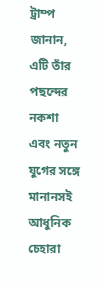ট্রাম্প জানান, এটি তাঁর পছন্দের নকশা এবং নতুন যুগের সঙ্গে মানানসই আধুনিক চেহারা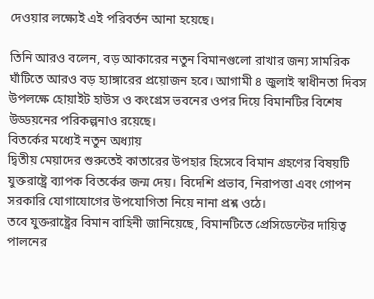দেওয়ার লক্ষ্যেই এই পরিবর্তন আনা হয়েছে।

তিনি আরও বলেন, বড় আকারের নতুন বিমানগুলো রাখার জন্য সামরিক ঘাঁটিতে আরও বড় হ্যাঙ্গারের প্রয়োজন হবে। আগামী ৪ জুলাই স্বাধীনতা দিবস উপলক্ষে হোয়াইট হাউস ও কংগ্রেস ভবনের ওপর দিয়ে বিমানটির বিশেষ উড্ডয়নের পরিকল্পনাও রয়েছে।
বিতর্কের মধ্যেই নতুন অধ্যায়
দ্বিতীয় মেয়াদের শুরুতেই কাতারের উপহার হিসেবে বিমান গ্রহণের বিষয়টি যুক্তরাষ্ট্রে ব্যাপক বিতর্কের জন্ম দেয়। বিদেশি প্রভাব, নিরাপত্তা এবং গোপন সরকারি যোগাযোগের উপযোগিতা নিয়ে নানা প্রশ্ন ওঠে।
তবে যুক্তরাষ্ট্রের বিমান বাহিনী জানিয়েছে, বিমানটিতে প্রেসিডেন্টের দায়িত্ব পালনের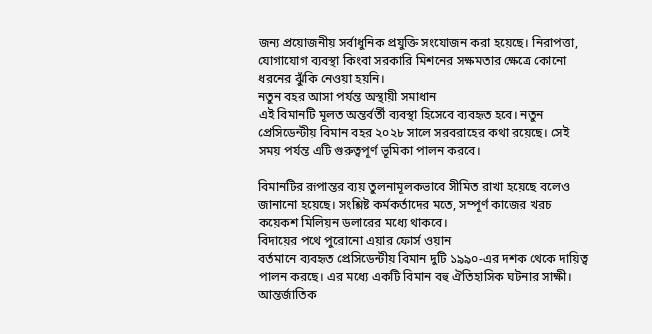জন্য প্রয়োজনীয় সর্বাধুনিক প্রযুক্তি সংযোজন করা হয়েছে। নিরাপত্তা, যোগাযোগ ব্যবস্থা কিংবা সরকারি মিশনের সক্ষমতার ক্ষেত্রে কোনো ধরনের ঝুঁকি নেওয়া হয়নি।
নতুন বহর আসা পর্যন্ত অস্থায়ী সমাধান
এই বিমানটি মূলত অন্তর্বর্তী ব্যবস্থা হিসেবে ব্যবহৃত হবে। নতুন প্রেসিডেন্টীয় বিমান বহর ২০২৮ সালে সরবরাহের কথা রয়েছে। সেই সময় পর্যন্ত এটি গুরুত্বপূর্ণ ভূমিকা পালন করবে।

বিমানটির রূপান্তর ব্যয় তুলনামূলকভাবে সীমিত রাখা হয়েছে বলেও জানানো হয়েছে। সংশ্লিষ্ট কর্মকর্তাদের মতে, সম্পূর্ণ কাজের খরচ কয়েকশ মিলিয়ন ডলারের মধ্যে থাকবে।
বিদায়ের পথে পুরোনো এয়ার ফোর্স ওয়ান
বর্তমানে ব্যবহৃত প্রেসিডেন্টীয় বিমান দুটি ১৯৯০-এর দশক থেকে দায়িত্ব পালন করছে। এর মধ্যে একটি বিমান বহু ঐতিহাসিক ঘটনার সাক্ষী। আন্তর্জাতিক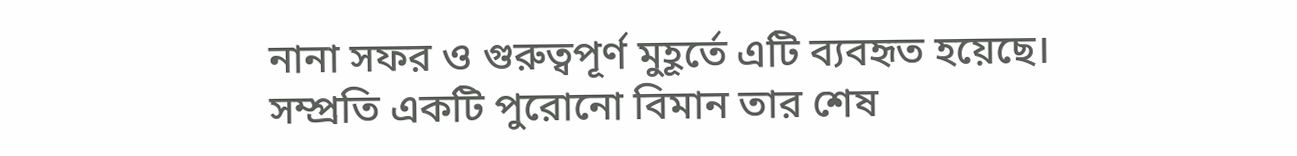নানা সফর ও গুরুত্বপূর্ণ মুহূর্তে এটি ব্যবহৃত হয়েছে।
সম্প্রতি একটি পুরোনো বিমান তার শেষ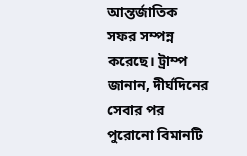আন্তর্জাতিক সফর সম্পন্ন করেছে। ট্রাম্প জানান, দীর্ঘদিনের সেবার পর পুরোনো বিমানটি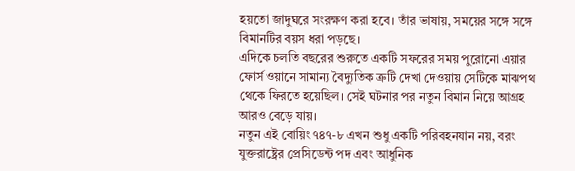হয়তো জাদুঘরে সংরক্ষণ করা হবে। তাঁর ভাষায়, সময়ের সঙ্গে সঙ্গে বিমানটির বয়স ধরা পড়ছে।
এদিকে চলতি বছরের শুরুতে একটি সফরের সময় পুরোনো এয়ার ফোর্স ওয়ানে সামান্য বৈদ্যুতিক ত্রুটি দেখা দেওয়ায় সেটিকে মাঝপথ থেকে ফিরতে হয়েছিল। সেই ঘটনার পর নতুন বিমান নিয়ে আগ্রহ আরও বেড়ে যায়।
নতুন এই বোয়িং ৭৪৭-৮ এখন শুধু একটি পরিবহনযান নয়, বরং যুক্তরাষ্ট্রের প্রেসিডেন্ট পদ এবং আধুনিক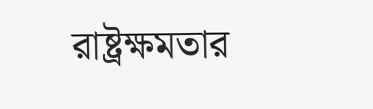রাষ্ট্রক্ষমতার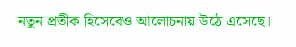নতুন প্রতীক হিসেবেও আলোচনায় উঠে এসেছে।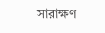সারাক্ষণ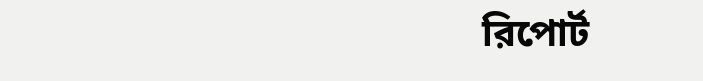রিপোর্ট